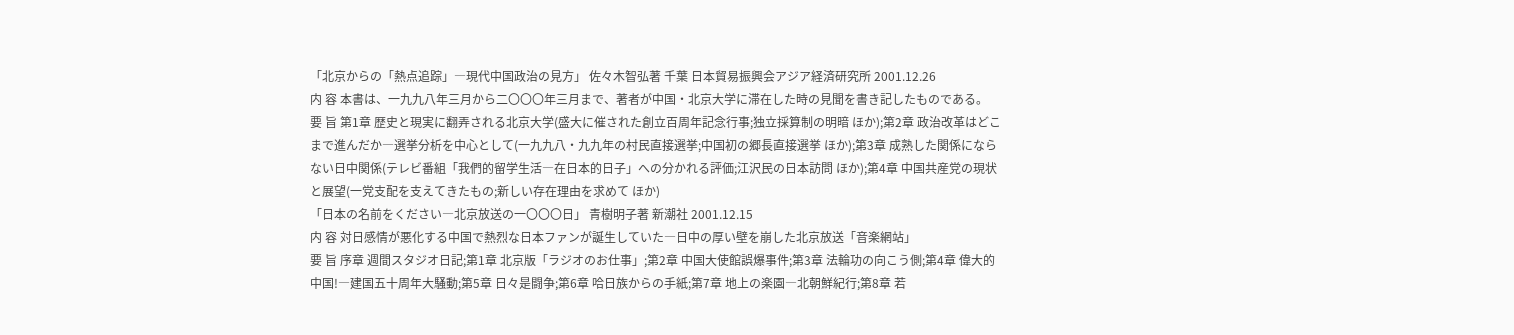「北京からの「熱点追踪」―現代中国政治の見方」 佐々木智弘著 千葉 日本貿易振興会アジア経済研究所 2001.12.26
内 容 本書は、一九九八年三月から二〇〇〇年三月まで、著者が中国・北京大学に滞在した時の見聞を書き記したものである。
要 旨 第1章 歴史と現実に翻弄される北京大学(盛大に催された創立百周年記念行事;独立採算制の明暗 ほか);第2章 政治改革はどこまで進んだか―選挙分析を中心として(一九九八・九九年の村民直接選挙;中国初の郷長直接選挙 ほか);第3章 成熟した関係にならない日中関係(テレビ番組「我們的留学生活―在日本的日子」への分かれる評価;江沢民の日本訪問 ほか);第4章 中国共産党の現状と展望(一党支配を支えてきたもの;新しい存在理由を求めて ほか)
「日本の名前をください―北京放送の一〇〇〇日」 青樹明子著 新潮社 2001.12.15
内 容 対日感情が悪化する中国で熱烈な日本ファンが誕生していた―日中の厚い壁を崩した北京放送「音楽網站」
要 旨 序章 週間スタジオ日記;第1章 北京版「ラジオのお仕事」;第2章 中国大使館誤爆事件;第3章 法輪功の向こう側;第4章 偉大的中国!―建国五十周年大騒動;第5章 日々是闘争;第6章 哈日族からの手紙;第7章 地上の楽園―北朝鮮紀行;第8章 若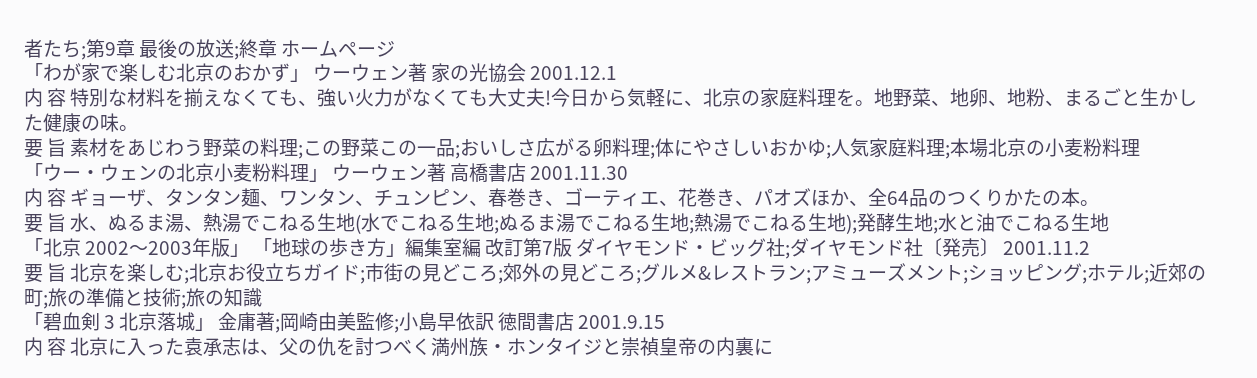者たち;第9章 最後の放送;終章 ホームページ
「わが家で楽しむ北京のおかず」 ウーウェン著 家の光協会 2001.12.1
内 容 特別な材料を揃えなくても、強い火力がなくても大丈夫!今日から気軽に、北京の家庭料理を。地野菜、地卵、地粉、まるごと生かした健康の味。
要 旨 素材をあじわう野菜の料理;この野菜この一品;おいしさ広がる卵料理;体にやさしいおかゆ;人気家庭料理;本場北京の小麦粉料理
「ウー・ウェンの北京小麦粉料理」 ウーウェン著 高橋書店 2001.11.30
内 容 ギョーザ、タンタン麺、ワンタン、チュンピン、春巻き、ゴーティエ、花巻き、パオズほか、全64品のつくりかたの本。
要 旨 水、ぬるま湯、熱湯でこねる生地(水でこねる生地;ぬるま湯でこねる生地;熱湯でこねる生地);発酵生地;水と油でこねる生地
「北京 2002〜2003年版」 「地球の歩き方」編集室編 改訂第7版 ダイヤモンド・ビッグ社;ダイヤモンド社〔発売〕 2001.11.2
要 旨 北京を楽しむ;北京お役立ちガイド;市街の見どころ;郊外の見どころ;グルメ&レストラン;アミューズメント;ショッピング;ホテル;近郊の町;旅の準備と技術;旅の知識
「碧血剣 3 北京落城」 金庸著;岡崎由美監修;小島早依訳 徳間書店 2001.9.15
内 容 北京に入った袁承志は、父の仇を討つべく満州族・ホンタイジと崇禎皇帝の内裏に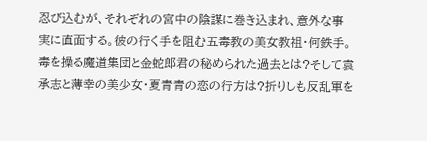忍び込むが、それぞれの宮中の陰謀に巻き込まれ、意外な事実に直面する。彼の行く手を阻む五毒教の美女教祖・何鉄手。毒を操る魔道集団と金蛇郎君の秘められた過去とは?そして袁承志と薄幸の美少女・夏青青の恋の行方は?折りしも反乱軍を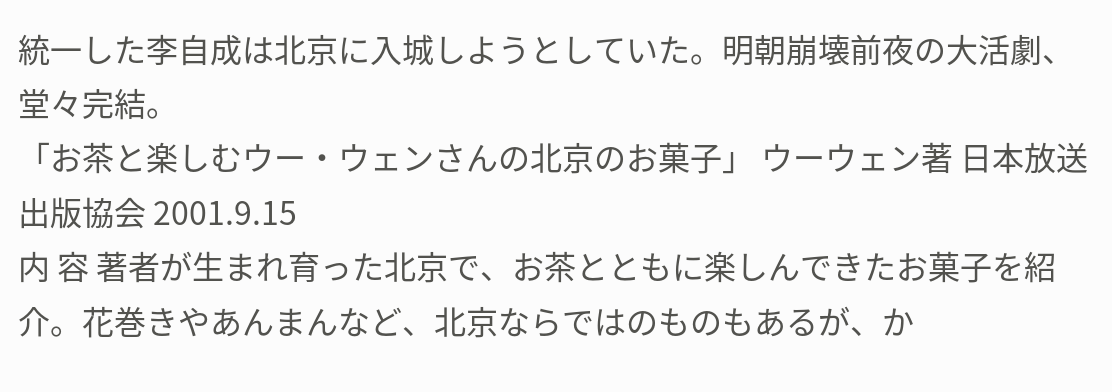統一した李自成は北京に入城しようとしていた。明朝崩壊前夜の大活劇、堂々完結。
「お茶と楽しむウー・ウェンさんの北京のお菓子」 ウーウェン著 日本放送出版協会 2001.9.15
内 容 著者が生まれ育った北京で、お茶とともに楽しんできたお菓子を紹介。花巻きやあんまんなど、北京ならではのものもあるが、か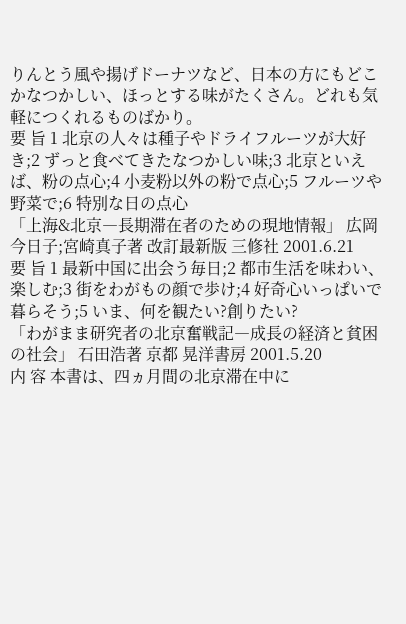りんとう風や揚げドーナツなど、日本の方にもどこかなつかしい、ほっとする味がたくさん。どれも気軽につくれるものばかり。
要 旨 1 北京の人々は種子やドライフルーツが大好き;2 ずっと食べてきたなつかしい味;3 北京といえば、粉の点心;4 小麦粉以外の粉で点心;5 フルーツや野菜で;6 特別な日の点心
「上海&北京―長期滞在者のための現地情報」 広岡今日子;宮崎真子著 改訂最新版 三修社 2001.6.21
要 旨 1 最新中国に出会う毎日;2 都市生活を味わい、楽しむ;3 街をわがもの顔で歩け;4 好奇心いっぱいで暮らそう;5 いま、何を観たい?創りたい?
「わがまま研究者の北京奮戦記―成長の経済と貧困の社会」 石田浩著 京都 晃洋書房 2001.5.20
内 容 本書は、四ヵ月間の北京滞在中に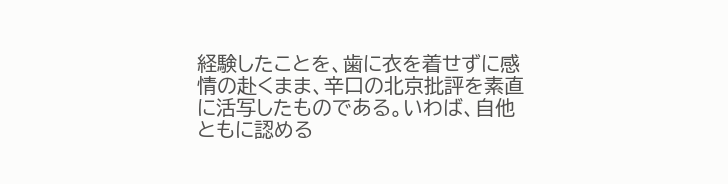経験したことを、歯に衣を着せずに感情の赴くまま、辛口の北京批評を素直に活写したものである。いわば、自他ともに認める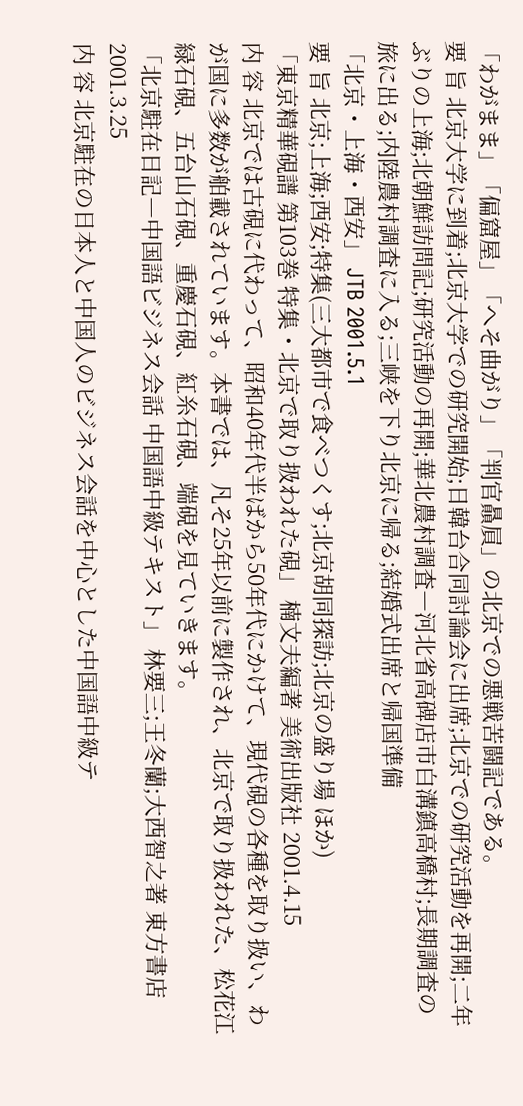「わがまま」「偏窟屋」「へそ曲がり」「判官贔屓」の北京での悪戦苦闘記である。
要 旨 北京大学に到着;北京大学での研究開始;日韓台合同討論会に出席;北京での研究活動を再開;二年ぶりの上海;北朝鮮訪問記;研究活動の再開;華北農村調査―河北省高碑店市白溝鎮高橋村;長期調査の旅に出る;内陸農村調査に入る;三峡を下り北京に帰る;結婚式出席と帰国準備
「北京・上海・西安」 JTB 2001.5.1
要 旨 北京;上海;西安;特集(三大都市で食べつくす;北京胡同探訪;北京の盛り場 ほか)
「東京精華硯譜 第103巻 特集・北京で取り扱われた硯」 楠文夫編著 美術出版社 2001.4.15
内 容 北京では古硯に代わって、昭和40年代半ばから50年代にかけて、現代硯の各種を取り扱い、わが国に多数が舶載されています。本書では、凡そ25年以前に製作され、北京で取り扱われた、松花江緑石硯、五台山石硯、重慶石硯、紅糸石硯、端硯を見ていきます。
「北京駐在日記―中国語ビジネス会話 中国語中級テキスト」 林要三;王冬蘭;大西智之著 東方書店 2001.3.25
内 容 北京駐在の日本人と中国人のビジネス会話を中心とした中国語中級テ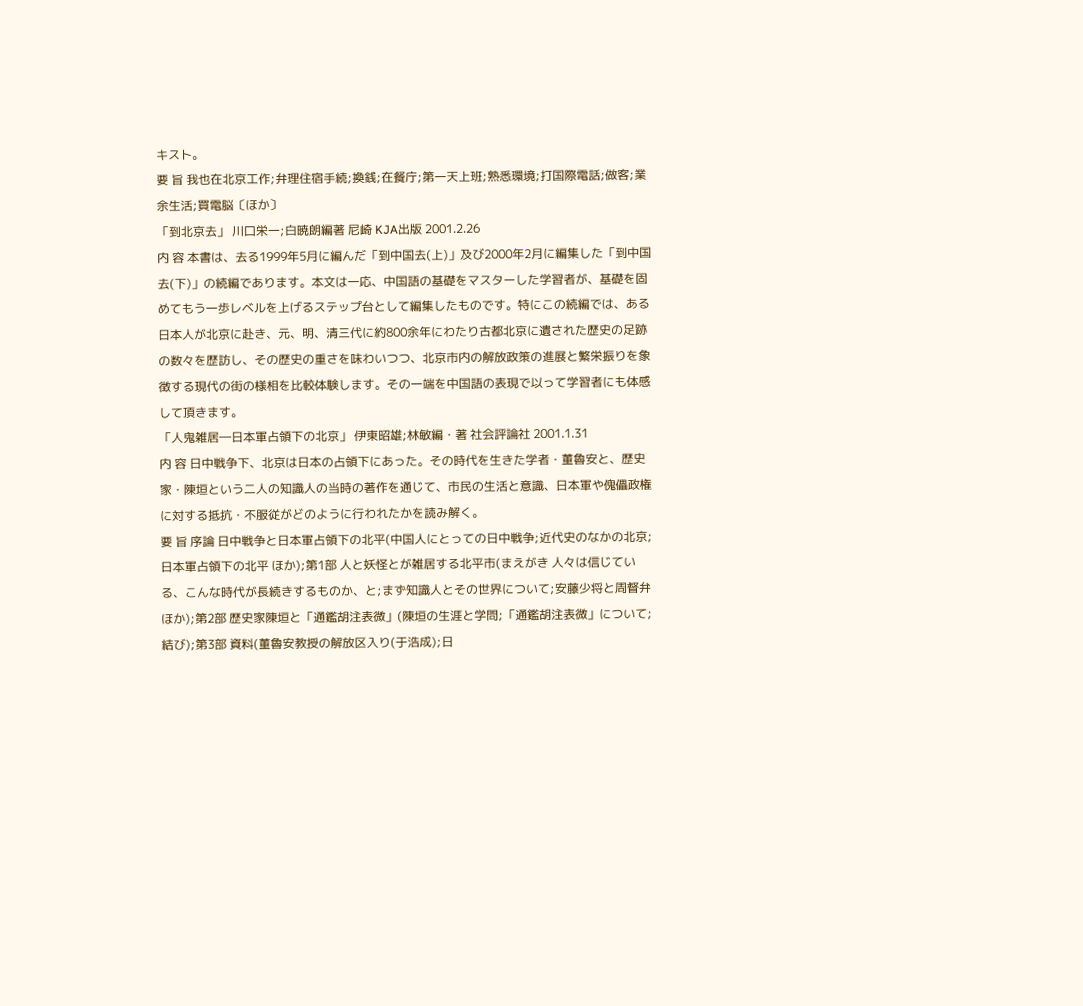キスト。
要 旨 我也在北京工作;弁理住宿手続;換銭;在餐庁;第一天上班;熟悉環境;打国際電話;做客;業余生活;買電脳〔ほか〕
「到北京去」 川口栄一;白暁朗編著 尼崎 KJA出版 2001.2.26
内 容 本書は、去る1999年5月に編んだ「到中国去(上)」及び2000年2月に編集した「到中国去(下)」の続編であります。本文は一応、中国語の基礎をマスターした学習者が、基礎を固めてもう一歩レベルを上げるステップ台として編集したものです。特にこの続編では、ある日本人が北京に赴き、元、明、清三代に約800余年にわたり古都北京に遺された歴史の足跡の数々を歴訪し、その歴史の重さを味わいつつ、北京市内の解放政策の進展と繁栄振りを象徴する現代の街の様相を比較体験します。その一端を中国語の表現で以って学習者にも体感して頂きます。
「人鬼雑居―日本軍占領下の北京」 伊東昭雄;林敏編・著 社会評論社 2001.1.31
内 容 日中戦争下、北京は日本の占領下にあった。その時代を生きた学者・董魯安と、歴史家・陳垣という二人の知識人の当時の著作を通じて、市民の生活と意識、日本軍や傀儡政権に対する抵抗・不服従がどのように行われたかを読み解く。
要 旨 序論 日中戦争と日本軍占領下の北平(中国人にとっての日中戦争;近代史のなかの北京;日本軍占領下の北平 ほか);第1部 人と妖怪とが雑居する北平市(まえがき 人々は信じている、こんな時代が長続きするものか、と;まず知識人とその世界について;安藤少将と周督弁ほか);第2部 歴史家陳垣と「通鑑胡注表微」(陳垣の生涯と学問;「通鑑胡注表微」について;結び);第3部 資料(董魯安教授の解放区入り(于浩成);日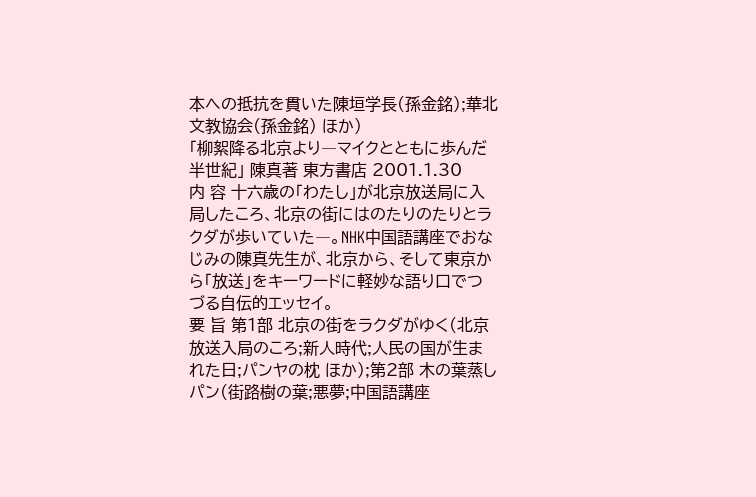本への抵抗を貫いた陳垣学長(孫金銘);華北文教協会(孫金銘) ほか)
「柳絮降る北京より―マイクとともに歩んだ半世紀」 陳真著 東方書店 2001.1.30
内 容 十六歳の「わたし」が北京放送局に入局したころ、北京の街にはのたりのたりとラクダが歩いていた―。NHK中国語講座でおなじみの陳真先生が、北京から、そして東京から「放送」をキーワードに軽妙な語り口でつづる自伝的エッセイ。
要 旨 第1部 北京の街をラクダがゆく(北京放送入局のころ;新人時代;人民の国が生まれた日;パンヤの枕 ほか);第2部 木の葉蒸しパン(街路樹の葉;悪夢;中国語講座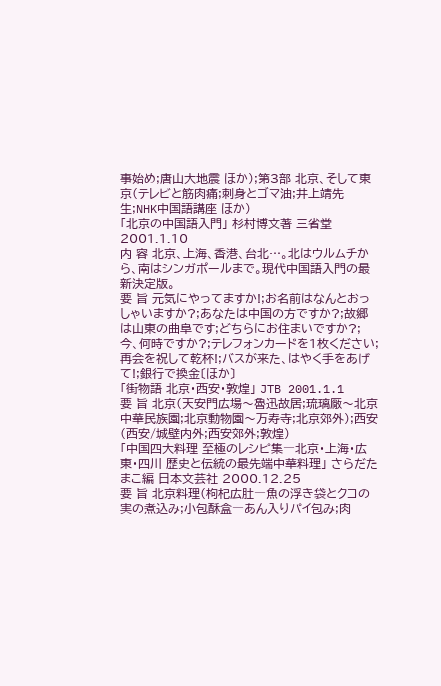事始め;唐山大地震 ほか);第3部 北京、そして東京(テレビと筋肉痛;刺身とゴマ油;井上靖先生;NHK中国語講座 ほか)
「北京の中国語入門」 杉村博文著 三省堂 2001.1.10
内 容 北京、上海、香港、台北…。北はウルムチから、南はシンガポールまで。現代中国語入門の最新決定版。
要 旨 元気にやってますか!;お名前はなんとおっしゃいますか?;あなたは中国の方ですか?;故郷は山東の曲阜です;どちらにお住まいですか?;今、何時ですか?;テレフォンカードを1枚ください;再会を祝して乾杯!;バスが来た、はやく手をあげて!;銀行で換金〔ほか〕
「街物語 北京・西安・敦煌」 JTB 2001.1.1
要 旨 北京(天安門広場〜魯迅故居;琉璃厰〜北京中華民族園;北京動物園〜万寿寺;北京郊外);西安(西安/城壁内外;西安郊外;敦煌)
「中国四大料理 至極のレシピ集―北京・上海・広東・四川 歴史と伝統の最先端中華料理」 さらだたまこ編 日本文芸社 2000.12.25
要 旨 北京料理(枸杞広肚―魚の浮き袋とクコの実の煮込み;小包酥盒―あん入りパイ包み;肉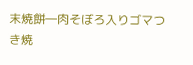末焼餅―肉そぼろ入りゴマつき焼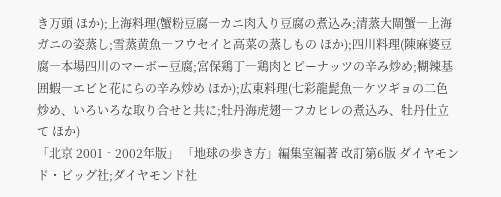き万頭 ほか);上海料理(蟹粉豆腐―カニ肉入り豆腐の煮込み;清蒸大閘蟹―上海ガニの姿蒸し;雪蒸黄魚―フウセイと高菜の蒸しもの ほか);四川料理(陳麻婆豆腐―本場四川のマーボー豆腐;宮保鶏丁―鶏肉とピーナッツの辛み炒め;糊辣基囲蝦―エビと花にらの辛み炒め ほか);広東料理(七彩龍髭魚―ケツギョの二色炒め、いろいろな取り合せと共に;牡丹海虎翅―フカヒレの煮込み、牡丹仕立て ほか)
「北京 2001‐2002年版」 「地球の歩き方」編集室編著 改訂第6版 ダイヤモンド・ビッグ社;ダイヤモンド社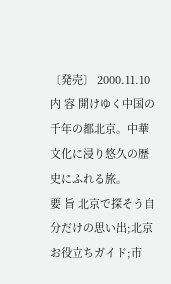〔発売〕 2000.11.10
内 容 開けゆく中国の千年の都北京。中華文化に浸り悠久の歴史にふれる旅。
要 旨 北京で探そう自分だけの思い出;北京お役立ちガイド;市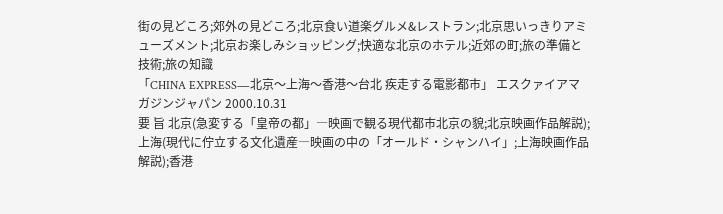街の見どころ;郊外の見どころ;北京食い道楽グルメ&レストラン;北京思いっきりアミューズメント;北京お楽しみショッピング;快適な北京のホテル;近郊の町;旅の準備と技術;旅の知識
「CHINA EXPRESS―北京〜上海〜香港〜台北 疾走する電影都市」 エスクァイアマガジンジャパン 2000.10.31
要 旨 北京(急変する「皇帝の都」―映画で観る現代都市北京の貌;北京映画作品解説);上海(現代に佇立する文化遺産―映画の中の「オールド・シャンハイ」;上海映画作品解説);香港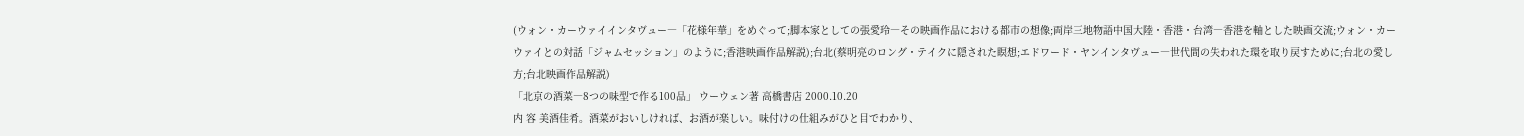(ウォン・カーウァイインタヴュー―「花様年華」をめぐって;脚本家としての張愛玲―その映画作品における都市の想像;両岸三地物語中国大陸・香港・台湾―香港を軸とした映画交流;ウォン・カーウァイとの対話「ジャムセッション」のように;香港映画作品解説);台北(蔡明亮のロング・テイクに隠された瞑想;エドワード・ヤンインタヴュー―世代間の失われた環を取り戻すために;台北の愛し方;台北映画作品解説)
「北京の酒菜―8つの味型で作る100品」 ウーウェン著 高橋書店 2000.10.20
内 容 美酒佳肴。酒菜がおいしければ、お酒が楽しい。味付けの仕組みがひと目でわかり、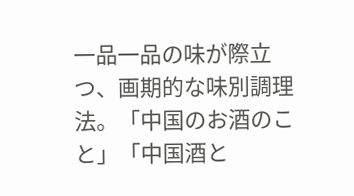一品一品の味が際立つ、画期的な味別調理法。「中国のお酒のこと」「中国酒と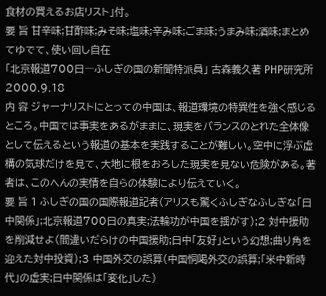食材の買えるお店リスト」付。
要 旨 甘辛味;甘酢味;みそ味;塩味;辛み味;ごま味;うまみ味;酒味;まとめてゆでて、使い回し自在
「北京報道700日―ふしぎの国の新聞特派員」 古森義久著 PHP研究所 2000.9.18
内 容 ジャーナリストにとっての中国は、報道環境の特異性を強く感じるところ。中国では事実をあるがままに、現実をバランスのとれた全体像として伝えるという報道の基本を実践することが難しい。空中に浮ぶ虚構の気球だけを見て、大地に根をおろした現実を見ない危険がある。著者は、このへんの実情を自らの体験により伝えていく。
要 旨 1 ふしぎの国の国際報道記者(アリスも驚くふしぎなふしぎな「日中関係」;北京報道700日の真実;法輪功が中国を揺がす);2 対中援助を削減せよ(間違いだらけの中国援助;日中「友好」という幻想;曲り角を迎えた対中投資);3 中国外交の誤算(中国恫喝外交の誤算;「米中新時代」の虚実;日中関係は「変化」した)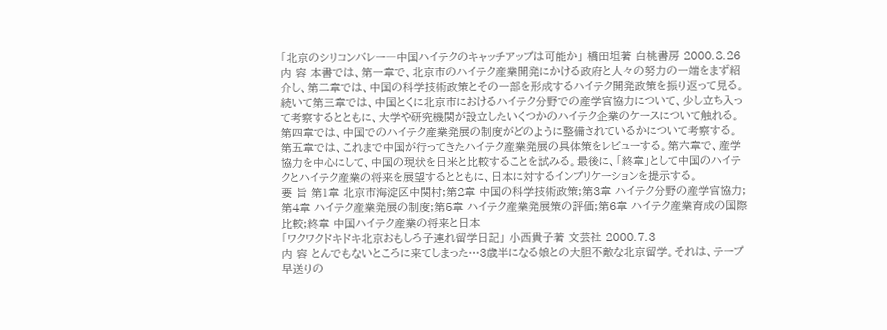「北京のシリコンバレー―中国ハイテクのキャッチアップは可能か」 橋田坦著 白桃書房 2000.8.26
内 容 本書では、第一章で、北京市のハイテク産業開発にかける政府と人々の努力の一端をまず紹介し、第二章では、中国の科学技術政策とその一部を形成するハイテク開発政策を振り返って見る。続いて第三章では、中国とくに北京市におけるハイテク分野での産学官協力について、少し立ち入って考察するとともに、大学や研究機関が設立したいくつかのハイテク企業のケースについて触れる。第四章では、中国でのハイテク産業発展の制度がどのように整備されているかについて考察する。第五章では、これまで中国が行ってきたハイテク産業発展の具体策をレビューする。第六章で、産学協力を中心にして、中国の現状を日米と比較することを試みる。最後に、「終章」として中国のハイテクとハイテク産業の将来を展望するとともに、日本に対するインプリケーションを提示する。
要 旨 第1章 北京市海淀区中関村;第2章 中国の科学技術政策;第3章 ハイテク分野の産学官協力;第4章 ハイテク産業発展の制度;第5章 ハイテク産業発展策の評価;第6章 ハイテク産業育成の国際比較;終章 中国ハイテク産業の将来と日本
「ワクワクドキドキ北京おもしろ子連れ留学日記」 小西貴子著 文芸社 2000.7.3
内 容 とんでもないところに来てしまった…3歳半になる娘との大胆不敵な北京留学。それは、テープ早送りの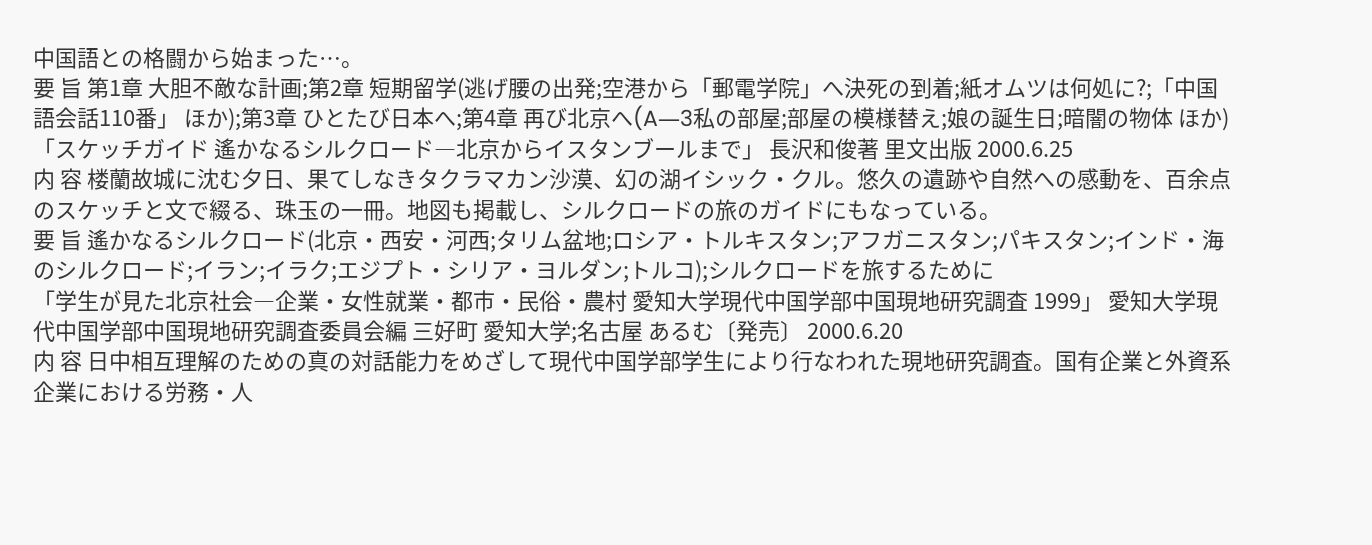中国語との格闘から始まった…。
要 旨 第1章 大胆不敵な計画;第2章 短期留学(逃げ腰の出発;空港から「郵電学院」へ決死の到着;紙オムツは何処に?;「中国語会話110番」 ほか);第3章 ひとたび日本へ;第4章 再び北京へ(A―3私の部屋;部屋の模様替え;娘の誕生日;暗闇の物体 ほか)
「スケッチガイド 遙かなるシルクロード―北京からイスタンブールまで」 長沢和俊著 里文出版 2000.6.25
内 容 楼蘭故城に沈む夕日、果てしなきタクラマカン沙漠、幻の湖イシック・クル。悠久の遺跡や自然への感動を、百余点のスケッチと文で綴る、珠玉の一冊。地図も掲載し、シルクロードの旅のガイドにもなっている。
要 旨 遙かなるシルクロード(北京・西安・河西;タリム盆地;ロシア・トルキスタン;アフガニスタン;パキスタン;インド・海のシルクロード;イラン;イラク;エジプト・シリア・ヨルダン;トルコ);シルクロードを旅するために
「学生が見た北京社会―企業・女性就業・都市・民俗・農村 愛知大学現代中国学部中国現地研究調査 1999」 愛知大学現代中国学部中国現地研究調査委員会編 三好町 愛知大学;名古屋 あるむ〔発売〕 2000.6.20
内 容 日中相互理解のための真の対話能力をめざして現代中国学部学生により行なわれた現地研究調査。国有企業と外資系企業における労務・人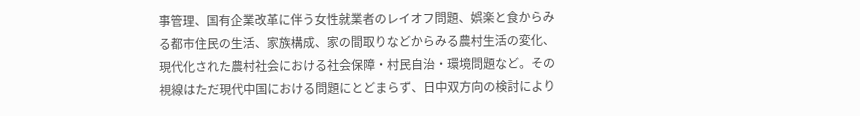事管理、国有企業改革に伴う女性就業者のレイオフ問題、娯楽と食からみる都市住民の生活、家族構成、家の間取りなどからみる農村生活の変化、現代化された農村社会における社会保障・村民自治・環境問題など。その視線はただ現代中国における問題にとどまらず、日中双方向の検討により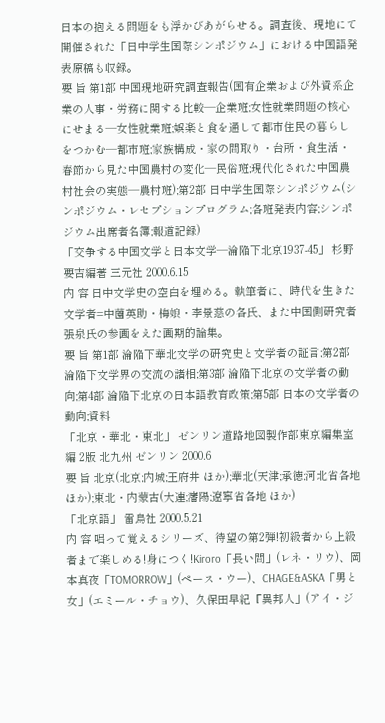日本の抱える問題をも浮かびあがらせる。調査後、現地にて開催された「日中学生国際シンポジウム」における中国語発表原稿も収録。
要 旨 第1部 中国現地研究調査報告(国有企業および外資系企業の人事・労務に関する比較―企業班;女性就業問題の核心にせまる―女性就業班;娯楽と食を通して都市住民の暮らしをつかむ―都市班;家族構成・家の間取り・台所・食生活・春節から見た中国農村の変化―民俗班;現代化された中国農村社会の実態―農村班);第2部 日中学生国際シンポジウム(シンポジウム・レセプションプログラム;各班発表内容;シンポジウム出席者名簿;報道記録)
「交争する中国文学と日本文学―淪陥下北京1937‐45」 杉野要吉編著 三元社 2000.6.15
内 容 日中文学史の空白を埋める。執筆者に、時代を生きた文学者=中薗英助・梅娘・李景慈の各氏、また中国側研究者張泉氏の参画をえた画期的論集。
要 旨 第1部 淪陥下華北文学の研究史と文学者の証言;第2部 淪陥下文学界の交流の諸相;第3部 淪陥下北京の文学者の動向;第4部 淪陥下北京の日本語教育政策;第5部 日本の文学者の動向;資料
「北京・華北・東北」 ゼンリン道路地図製作部東京編集室編 2版 北九州 ゼンリン 2000.6
要 旨 北京(北京;内城;王府井 ほか);華北(天津;承徳;河北省各地 ほか);東北・内蒙古(大連;瀋陽;遼寧省各地 ほか)
「北京語」 雷鳥社 2000.5.21
内 容 唱って覚えるシリーズ、待望の第2弾!初級者から上級者まで楽しめる!身につく!Kiroro「長い間」(レネ・リウ)、岡本真夜「TOMORROW」(ペース・ウー)、CHAGE&ASKA「男と女」(エミール・チョウ)、久保田早紀『異邦人」(アイ・ジ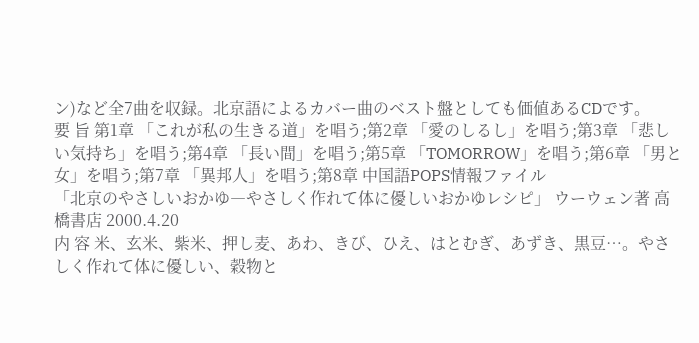ン)など全7曲を収録。北京語によるカバー曲のベスト盤としても価値あるCDです。
要 旨 第1章 「これが私の生きる道」を唱う;第2章 「愛のしるし」を唱う;第3章 「悲しい気持ち」を唱う;第4章 「長い間」を唱う;第5章 「TOMORROW」を唱う;第6章 「男と女」を唱う;第7章 「異邦人」を唱う;第8章 中国語POPS情報ファイル
「北京のやさしいおかゆ―やさしく作れて体に優しいおかゆレシピ」 ウーウェン著 高橋書店 2000.4.20
内 容 米、玄米、紫米、押し麦、あわ、きび、ひえ、はとむぎ、あずき、黒豆…。やさしく作れて体に優しい、穀物と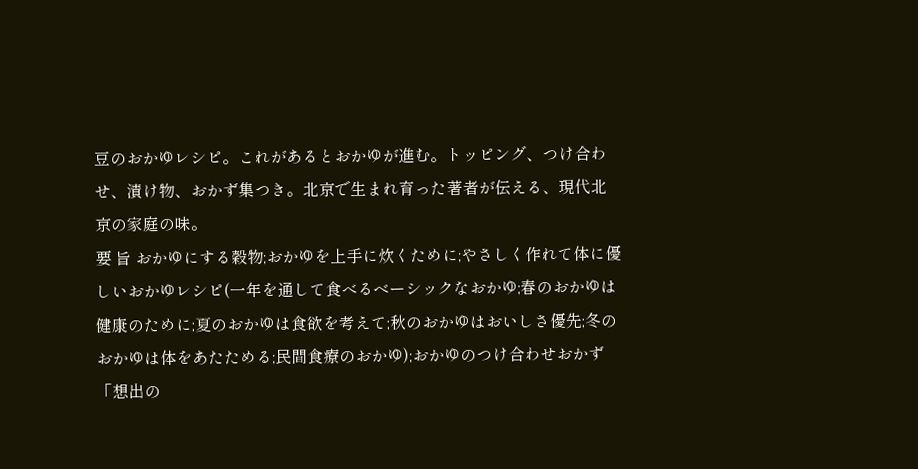豆のおかゆレシピ。これがあるとおかゆが進む。トッピング、つけ合わせ、漬け物、おかず集つき。北京で生まれ育った著者が伝える、現代北京の家庭の味。
要 旨 おかゆにする穀物;おかゆを上手に炊くために;やさしく作れて体に優しいおかゆレシピ(一年を通して食べるベーシックなおかゆ;春のおかゆは健康のために;夏のおかゆは食欲を考えて;秋のおかゆはおいしさ優先;冬のおかゆは体をあたためる;民間食療のおかゆ);おかゆのつけ合わせおかず
「想出の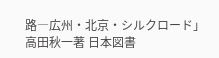路―広州・北京・シルクロード」 高田秋一著 日本図書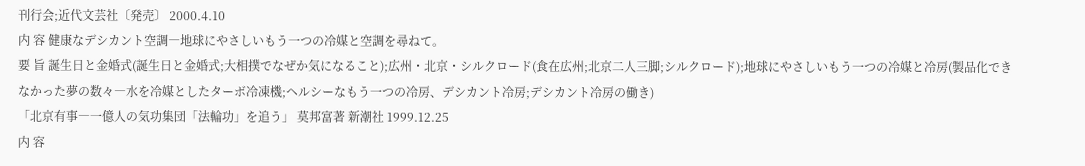刊行会;近代文芸社〔発売〕 2000.4.10
内 容 健康なデシカント空調―地球にやさしいもう一つの冷媒と空調を尋ねて。
要 旨 誕生日と金婚式(誕生日と金婚式;大相撲でなぜか気になること);広州・北京・シルクロード(食在広州;北京二人三脚;シルクロード);地球にやさしいもう一つの冷媒と冷房(製品化できなかった夢の数々―水を冷媒としたターボ冷凍機;ヘルシーなもう一つの冷房、デシカント冷房;デシカント冷房の働き)
「北京有事―一億人の気功集団「法輪功」を追う」 莫邦富著 新潮社 1999.12.25
内 容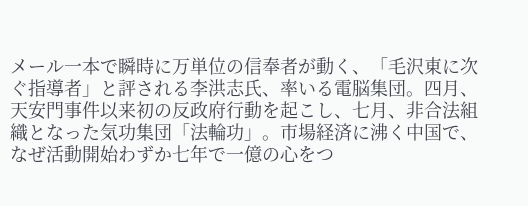メール一本で瞬時に万単位の信奉者が動く、「毛沢東に次ぐ指導者」と評される李洪志氏、率いる電脳集団。四月、天安門事件以来初の反政府行動を起こし、七月、非合法組織となった気功集団「法輪功」。市場経済に沸く中国で、なぜ活動開始わずか七年で一億の心をつ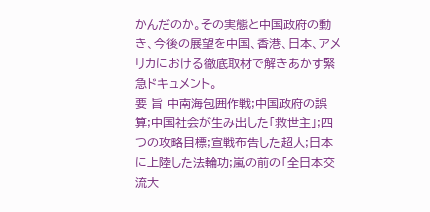かんだのか。その実態と中国政府の動き、今後の展望を中国、香港、日本、アメリカにおける徹底取材で解きあかす緊急ドキュメント。
要 旨 中南海包囲作戦;中国政府の誤算;中国社会が生み出した「救世主」;四つの攻略目標;宣戦布告した超人;日本に上陸した法輪功;嵐の前の「全日本交流大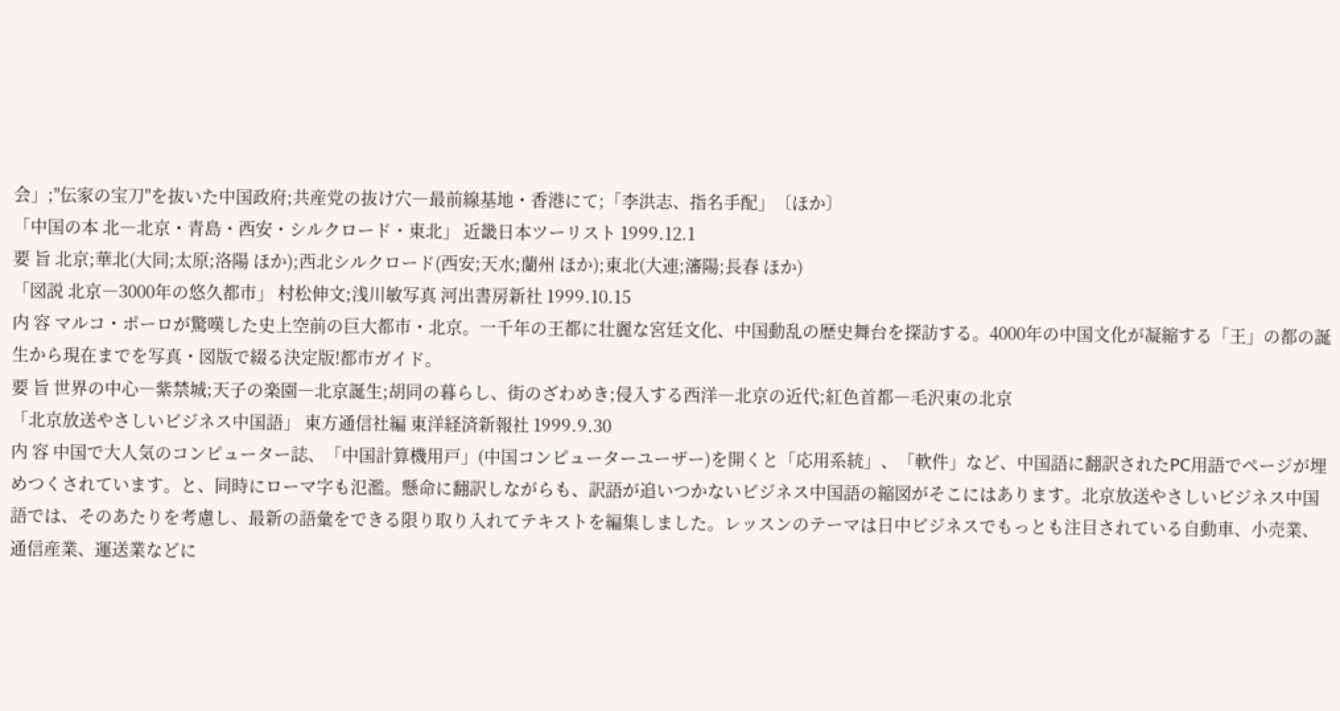会」;"伝家の宝刀"を抜いた中国政府;共産党の抜け穴―最前線基地・香港にて;「李洪志、指名手配」〔ほか〕
「中国の本 北―北京・青島・西安・シルクロード・東北」 近畿日本ツーリスト 1999.12.1
要 旨 北京;華北(大同;太原;洛陽 ほか);西北シルクロード(西安;天水;蘭州 ほか);東北(大連;瀋陽;長春 ほか)
「図説 北京―3000年の悠久都市」 村松伸文;浅川敏写真 河出書房新社 1999.10.15
内 容 マルコ・ポーロが驚嘆した史上空前の巨大都市・北京。一千年の王都に壮麗な宮廷文化、中国動乱の歴史舞台を探訪する。4000年の中国文化が凝縮する「王」の都の誕生から現在までを写真・図版で綴る決定版!都市ガイド。
要 旨 世界の中心―紫禁城;天子の楽園―北京誕生;胡同の暮らし、街のざわめき;侵入する西洋―北京の近代;紅色首都―毛沢東の北京
「北京放送やさしいビジネス中国語」 東方通信社編 東洋経済新報社 1999.9.30
内 容 中国で大人気のコンピューター誌、「中国計算機用戸」(中国コンピューターユーザー)を開くと「応用系統」、「軟件」など、中国語に翻訳されたPC用語でページが埋めつくされています。と、同時にローマ字も氾濫。懸命に翻訳しながらも、訳語が追いつかないビジネス中国語の縮図がそこにはあります。北京放送やさしいビジネス中国語では、そのあたりを考慮し、最新の語彙をできる限り取り入れてテキストを編集しました。レッスンのテーマは日中ビジネスでもっとも注目されている自動車、小売業、通信産業、運送業などに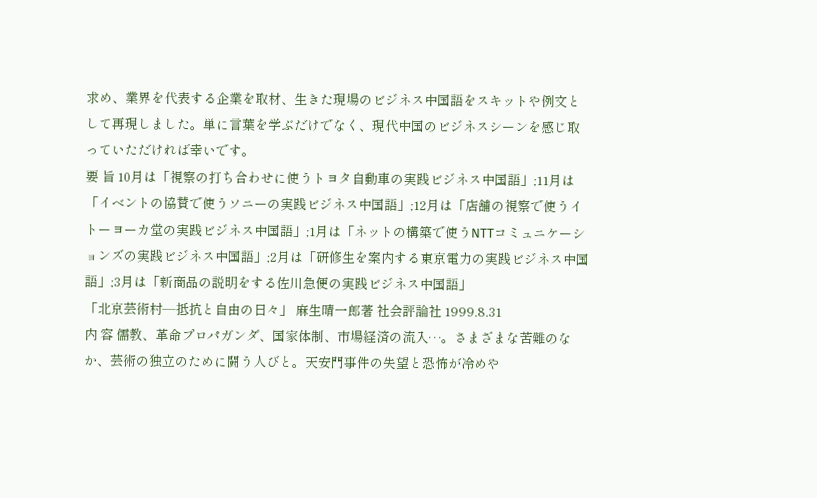求め、業界を代表する企業を取材、生きた現場のビジネス中国語をスキットや例文として再現しました。単に言葉を学ぶだけでなく、現代中国のビジネスシーンを感じ取っていただければ幸いです。
要 旨 10月は「視察の打ち合わせに使うトヨタ自動車の実践ビジネス中国語」;11月は「イベントの協賛で使うソニーの実践ビジネス中国語」;12月は「店舗の視察で使うイトーヨーカ堂の実践ビジネス中国語」;1月は「ネットの構築で使うNTTコミュニケーションズの実践ビジネス中国語」;2月は「研修生を案内する東京電力の実践ビジネス中国語」;3月は「新商品の説明をする佐川急便の実践ビジネス中国語」
「北京芸術村―抵抗と自由の日々」 麻生晴一郎著 社会評論社 1999.8.31
内 容 儒教、革命プロパガンダ、国家体制、市場経済の流入…。さまざまな苦難のなか、芸術の独立のために闘う人びと。天安門事件の失望と恐怖が冷めや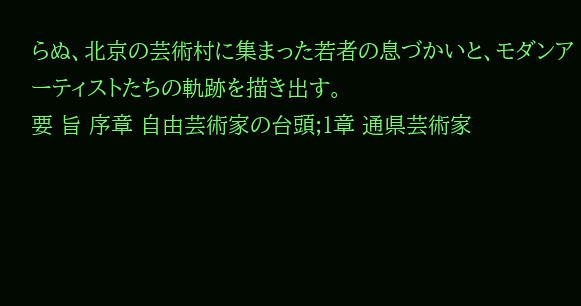らぬ、北京の芸術村に集まった若者の息づかいと、モダンアーティストたちの軌跡を描き出す。
要 旨 序章 自由芸術家の台頭;1章 通県芸術家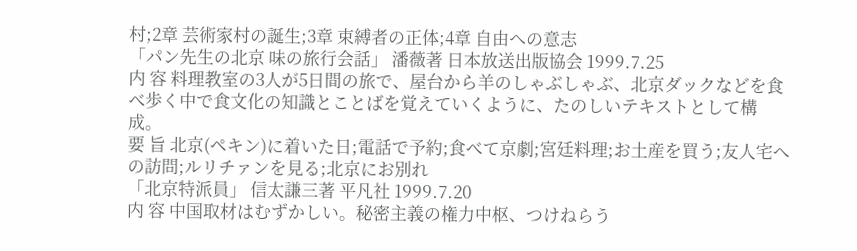村;2章 芸術家村の誕生;3章 束縛者の正体;4章 自由への意志
「パン先生の北京 味の旅行会話」 潘薇著 日本放送出版協会 1999.7.25
内 容 料理教室の3人が5日間の旅で、屋台から羊のしゃぶしゃぶ、北京ダックなどを食べ歩く中で食文化の知識とことばを覚えていくように、たのしいテキストとして構成。
要 旨 北京(ペキン)に着いた日;電話で予約;食べて京劇;宮廷料理;お土産を買う;友人宅への訪問;ルリチァンを見る;北京にお別れ
「北京特派員」 信太謙三著 平凡社 1999.7.20
内 容 中国取材はむずかしい。秘密主義の権力中枢、つけねらう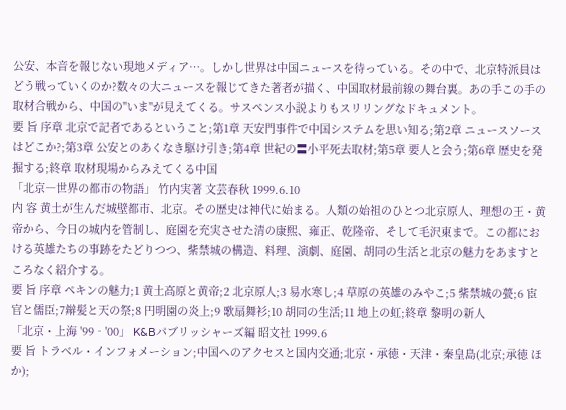公安、本音を報じない現地メディア…。しかし世界は中国ニュースを待っている。その中で、北京特派員はどう戦っていくのか?数々の大ニュースを報じてきた著者が描く、中国取材最前線の舞台裏。あの手この手の取材合戦から、中国の"いま"が見えてくる。サスペンス小説よりもスリリングなドキュメント。
要 旨 序章 北京で記者であるということ;第1章 天安門事件で中国システムを思い知る;第2章 ニュースソースはどこか?;第3章 公安とのあくなき駆け引き;第4章 世紀の〓小平死去取材;第5章 要人と会う;第6章 歴史を発掘する;終章 取材現場からみえてくる中国
「北京―世界の都市の物語」 竹内実著 文芸春秋 1999.6.10
内 容 黄土が生んだ城壁都市、北京。その歴史は神代に始まる。人類の始祖のひとつ北京原人、理想の王・黄帝から、今日の城内を管制し、庭園を充実させた清の康煕、雍正、乾隆帝、そして毛沢東まで。この都における英雄たちの事跡をたどりつつ、紫禁城の構造、料理、演劇、庭園、胡同の生活と北京の魅力をあますところなく紹介する。
要 旨 序章 ペキンの魅力;1 黄土高原と黄帝;2 北京原人;3 易水寒し;4 草原の英雄のみやこ;5 紫禁城の甍;6 宦官と儒臣;7辮髪と天の祭;8 円明園の炎上;9 歌扇舞衫;10 胡同の生活;11 地上の虹;終章 黎明の新人
「北京・上海 '99‐'00」 K&Bパブリッシャーズ編 昭文社 1999.6
要 旨 トラベル・インフォメーション;中国へのアクセスと国内交通;北京・承徳・天津・秦皇島(北京;承徳 ほか);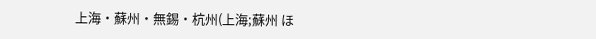上海・蘇州・無錫・杭州(上海;蘇州 ほ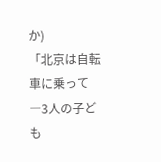か)
「北京は自転車に乗って―3人の子ども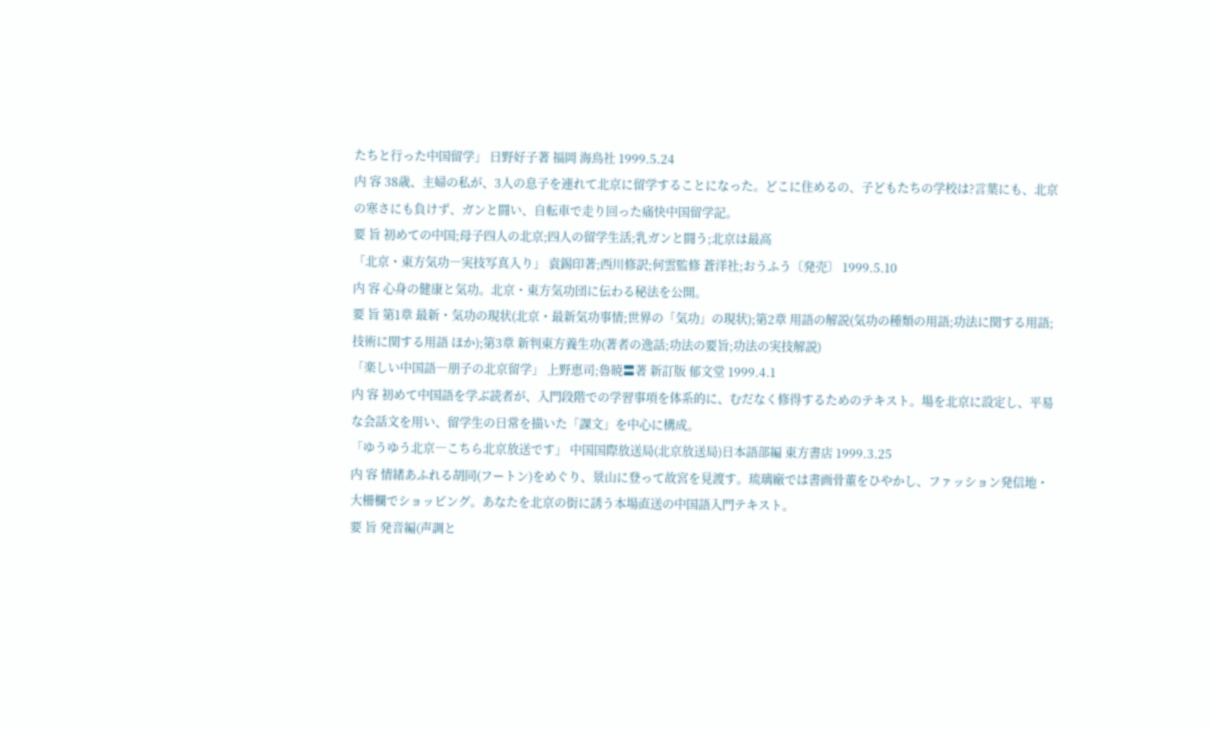たちと行った中国留学」 日野好子著 福岡 海鳥社 1999.5.24
内 容 38歳、主婦の私が、3人の息子を連れて北京に留学することになった。どこに住めるの、子どもたちの学校は?言葉にも、北京の寒さにも負けず、ガンと闘い、自転車で走り回った痛快中国留学記。
要 旨 初めての中国;母子四人の北京;四人の留学生活;乳ガンと闘う;北京は最高
「北京・東方気功―実技写真入り」 袁錫印著;西川修訳;何雲監修 蒼洋社;おうふう〔発売〕 1999.5.10
内 容 心身の健康と気功。北京・東方気功団に伝わる秘法を公開。
要 旨 第1章 最新・気功の現状(北京・最新気功事情;世界の「気功」の現状);第2章 用語の解説(気功の種類の用語;功法に関する用語;技術に関する用語 ほか);第3章 新判東方養生功(著者の逸話;功法の要旨;功法の実技解説)
「楽しい中国語―朋子の北京留学」 上野恵司;魯暁〓著 新訂版 郁文堂 1999.4.1
内 容 初めて中国語を学ぶ読者が、入門段階での学習事項を体系的に、むだなく修得するためのテキスト。場を北京に設定し、平易な会話文を用い、留学生の日常を描いた「課文」を中心に構成。
「ゆうゆう北京―こちら北京放送です」 中国国際放送局(北京放送局)日本語部編 東方書店 1999.3.25
内 容 情緒あふれる胡同(フートン)をめぐり、景山に登って故宮を見渡す。琉璃廠では書画骨董をひやかし、ファッション発信地・大柵欄でショッピング。あなたを北京の街に誘う本場直送の中国語入門テキスト。
要 旨 発音編(声調と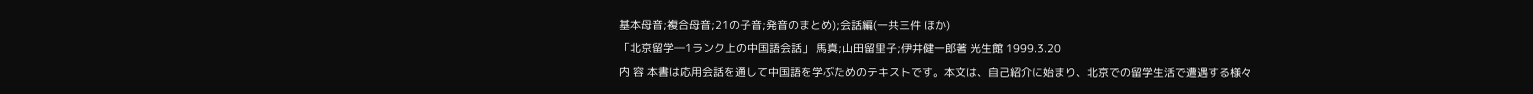基本母音;複合母音;21の子音;発音のまとめ);会話編(一共三件 ほか)
「北京留学―1ランク上の中国語会話」 馬真;山田留里子;伊井健一郎著 光生館 1999.3.20
内 容 本書は応用会話を通して中国語を学ぶためのテキストです。本文は、自己紹介に始まり、北京での留学生活で遭遇する様々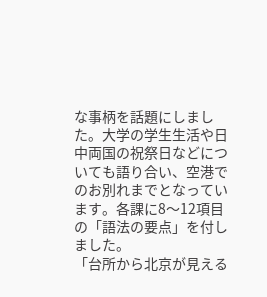な事柄を話題にしました。大学の学生生活や日中両国の祝祭日などについても語り合い、空港でのお別れまでとなっています。各課に8〜12項目の「語法の要点」を付しました。
「台所から北京が見える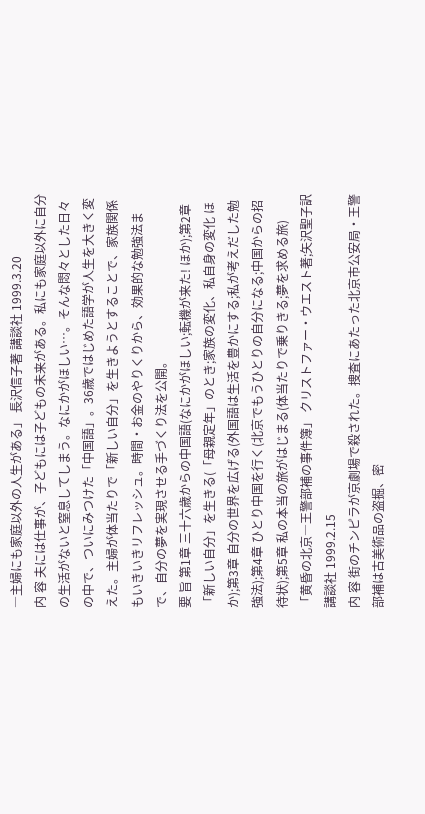―主婦にも家庭以外の人生がある」 長沢信子著 講談社 1999.3.20
内 容 夫には仕事が、子どもには子どもの未来がある。私にも家庭以外に自分の生活がないと窒息してしまう。なにかがほしい…。そんな悶々とした日々の中で、ついにみつけた「中国語」。36歳ではじめた語学が人生を大きく変えた。主婦が体当たりで「新しい自分」を生きようとすることで、家族関係もいきいきリフレッシュ。時間・お金のやりくりから、効果的な勉強法まで、自分の夢を実現させる手づくり法を公開。
要 旨 第1章 三十六歳からの中国語(なにかがほしい;転機が来た! ほか);第2章 「新しい自分」を生きる(「母親定年」のとき;家族の変化、私自身の変化 ほか);第3章 自分の世界を広げる(外国語は生活を豊かにする;私が考えだした勉強法);第4章 ひとり中国を行く(北京でもうひとりの自分になる;中国からの招待状);第5章 私の本当の旅がはじまる(体当たりで乗りきる;夢を求める旅)
「黄昏の北京―王警部補の事件簿」 クリストファー・ウエスト著;矢沢聖子訳 講談社 1999.2.15
内 容 街のチンピラが京劇場で殺された。捜査にあたった北京市公安局・王警部補は古美術品の盗掘、密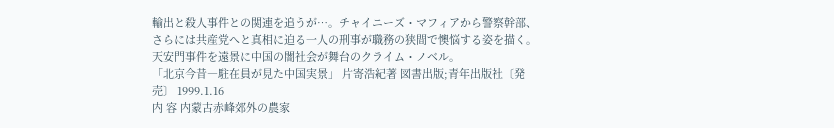輸出と殺人事件との関連を追うが…。チャイニーズ・マフィアから警察幹部、さらには共産党へと真相に迫る一人の刑事が職務の狭間で懊悩する姿を描く。天安門事件を遠景に中国の闇社会が舞台のクライム・ノベル。
「北京今昔―駐在員が見た中国実景」 片寄浩紀著 図書出版;青年出版社〔発売〕 1999.1.16
内 容 内蒙古赤峰郊外の農家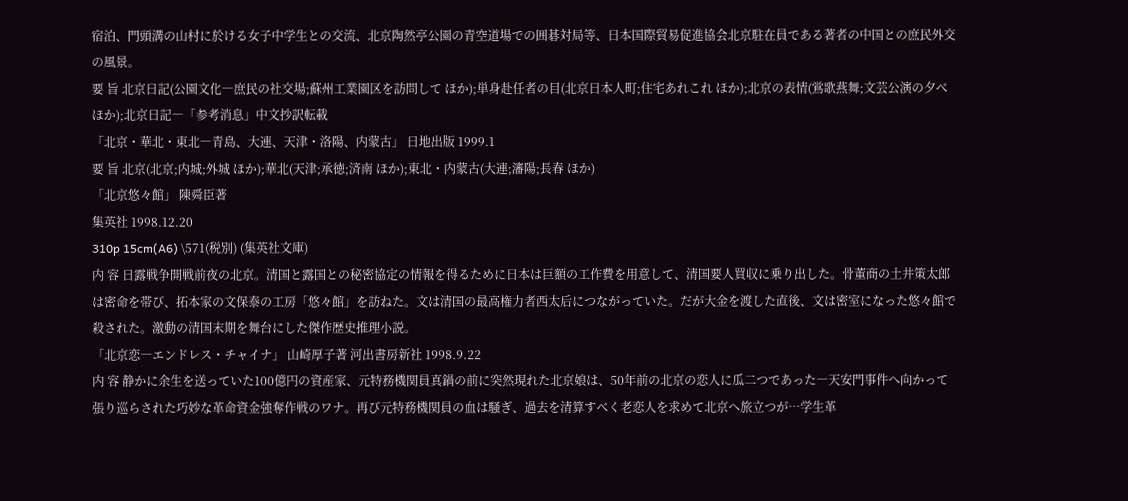宿泊、門頭溝の山村に於ける女子中学生との交流、北京陶然亭公園の青空道場での囲碁対局等、日本国際貿易促進協会北京駐在員である著者の中国との庶民外交の風景。
要 旨 北京日記(公園文化―庶民の社交場;蘇州工業園区を訪問して ほか);単身赴任者の目(北京日本人町;住宅あれこれ ほか);北京の表情(鴬歌燕舞;文芸公演の夕べ ほか);北京日記―「参考消息」中文抄訳転載
「北京・華北・東北―青島、大連、天津・洛陽、内蒙古」 日地出版 1999.1
要 旨 北京(北京;内城;外城 ほか);華北(天津;承徳;済南 ほか);東北・内蒙古(大連;瀋陽;長春 ほか)
「北京悠々館」 陳舜臣著
集英社 1998.12.20
310p 15cm(A6) \571(税別) (集英社文庫)
内 容 日露戦争開戦前夜の北京。清国と露国との秘密協定の情報を得るために日本は巨額の工作費を用意して、清国要人買収に乗り出した。骨董商の土井策太郎は密命を帯び、拓本家の文保泰の工房「悠々館」を訪ねた。文は清国の最高権力者西太后につながっていた。だが大金を渡した直後、文は密室になった悠々館で殺された。激動の清国末期を舞台にした傑作歴史推理小説。
「北京恋―エンドレス・チャイナ」 山崎厚子著 河出書房新社 1998.9.22
内 容 静かに余生を送っていた100億円の資産家、元特務機関員真鍋の前に突然現れた北京娘は、50年前の北京の恋人に瓜二つであった―天安門事件へ向かって張り巡らされた巧妙な革命資金強奪作戦のワナ。再び元特務機関員の血は騒ぎ、過去を清算すべく老恋人を求めて北京へ旅立つが…学生革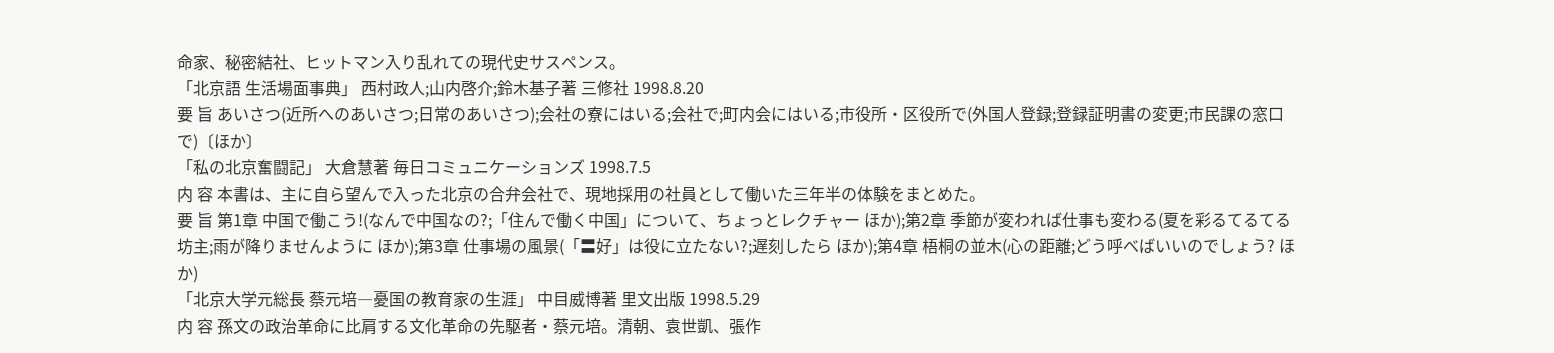命家、秘密結社、ヒットマン入り乱れての現代史サスペンス。
「北京語 生活場面事典」 西村政人;山内啓介;鈴木基子著 三修社 1998.8.20
要 旨 あいさつ(近所へのあいさつ;日常のあいさつ);会社の寮にはいる;会社で;町内会にはいる;市役所・区役所で(外国人登録;登録証明書の変更;市民課の窓口で)〔ほか〕
「私の北京奮闘記」 大倉慧著 毎日コミュニケーションズ 1998.7.5
内 容 本書は、主に自ら望んで入った北京の合弁会社で、現地採用の社員として働いた三年半の体験をまとめた。
要 旨 第1章 中国で働こう!(なんで中国なの?;「住んで働く中国」について、ちょっとレクチャー ほか);第2章 季節が変われば仕事も変わる(夏を彩るてるてる坊主;雨が降りませんように ほか);第3章 仕事場の風景(「〓好」は役に立たない?;遅刻したら ほか);第4章 梧桐の並木(心の距離;どう呼べばいいのでしょう? ほか)
「北京大学元総長 蔡元培―憂国の教育家の生涯」 中目威博著 里文出版 1998.5.29
内 容 孫文の政治革命に比肩する文化革命の先駆者・蔡元培。清朝、袁世凱、張作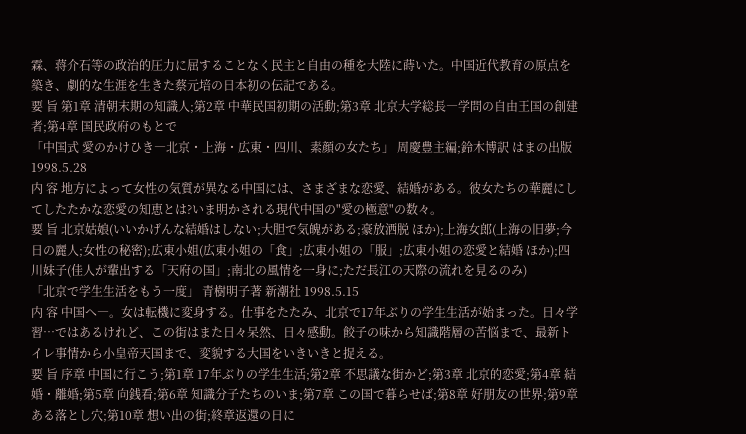霖、蒋介石等の政治的圧力に屈することなく民主と自由の種を大陸に蒔いた。中国近代教育の原点を築き、劇的な生涯を生きた蔡元培の日本初の伝記である。
要 旨 第1章 清朝末期の知識人;第2章 中華民国初期の活動;第3章 北京大学総長―学問の自由王国の創建者;第4章 国民政府のもとで
「中国式 愛のかけひき―北京・上海・広東・四川、素顔の女たち」 周慶豊主編;鈴木博訳 はまの出版 1998.5.28
内 容 地方によって女性の気質が異なる中国には、さまざまな恋愛、結婚がある。彼女たちの華麗にしてしたたかな恋愛の知恵とは?いま明かされる現代中国の"愛の極意"の数々。
要 旨 北京姑娘(いいかげんな結婚はしない;大胆で気魄がある;豪放洒脱 ほか);上海女郎(上海の旧夢;今日の麗人;女性の秘密);広東小姐(広東小姐の「食」;広東小姐の「服」;広東小姐の恋愛と結婚 ほか);四川妹子(佳人が輩出する「天府の国」;南北の風情を一身に;ただ長江の天際の流れを見るのみ)
「北京で学生生活をもう一度」 青樹明子著 新潮社 1998.5.15
内 容 中国へ―。女は転機に変身する。仕事をたたみ、北京で17年ぶりの学生生活が始まった。日々学習…ではあるけれど、この街はまた日々呆然、日々感動。餃子の味から知識階層の苦悩まで、最新トイレ事情から小皇帝天国まで、変貌する大国をいきいきと捉える。
要 旨 序章 中国に行こう;第1章 17年ぶりの学生生活;第2章 不思議な街かど;第3章 北京的恋愛;第4章 結婚・離婚;第5章 向銭看;第6章 知識分子たちのいま;第7章 この国で暮らせば;第8章 好朋友の世界;第9章 ある落とし穴;第10章 想い出の街;終章返還の日に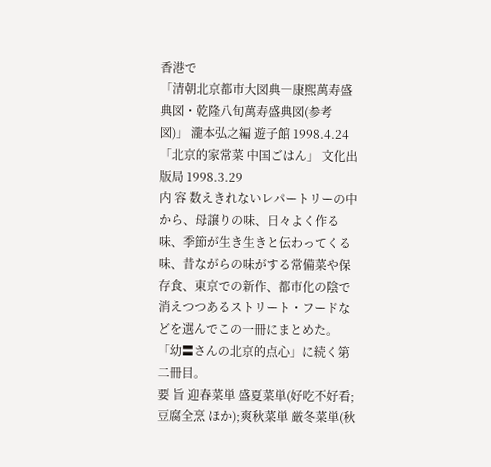香港で
「清朝北京都市大図典―康煕萬寿盛典図・乾隆八旬萬寿盛典図(参考図)」 瀧本弘之編 遊子館 1998.4.24
「北京的家常菜 中国ごはん」 文化出版局 1998.3.29
内 容 数えきれないレパートリーの中から、母譲りの味、日々よく作る味、季節が生き生きと伝わってくる味、昔ながらの味がする常備菜や保存食、東京での新作、都市化の陰で消えつつあるストリート・フードなどを選んでこの一冊にまとめた。「幼〓さんの北京的点心」に続く第二冊目。
要 旨 迎春菜単 盛夏菜単(好吃不好看;豆腐全烹 ほか);爽秋菜単 厳冬菜単(秋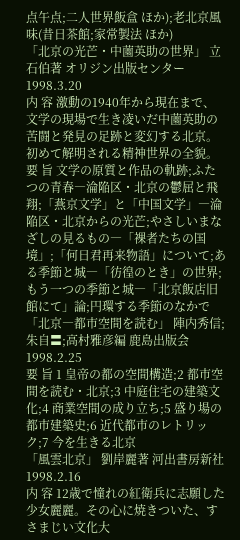点午点;二人世界飯盒 ほか);老北京風味(昔日茶館;家常製法 ほか)
「北京の光芒・中薗英助の世界」 立石伯著 オリジン出版センター 1998.3.20
内 容 激動の1940年から現在まで、文学の現場で生き凌いだ中薗英助の苦闘と発見の足跡と変幻する北京。初めて解明される精神世界の全貌。
要 旨 文学の原質と作品の軌跡;ふたつの青春―淪陥区・北京の鬱屈と飛翔;「燕京文学」と「中国文学」―淪陥区・北京からの光芒;やさしいまなざしの見るもの―「裸者たちの国境」;「何日君再来物語」について;ある季節と城―「彷徨のとき」の世界;もう一つの季節と城―「北京飯店旧館にて」論;円環する季節のなかで
「北京―都市空間を読む」 陣内秀信;朱自〓;高村雅彦編 鹿島出版会 1998.2.25
要 旨 1 皇帝の都の空間構造;2 都市空間を読む・北京;3 中庭住宅の建築文化;4 商業空間の成り立ち;5 盛り場の都市建築史;6 近代都市のレトリック;7 今を生きる北京
「風雲北京」 劉岸麗著 河出書房新社 1998.2.16
内 容 12歳で憧れの紅衛兵に志願した少女麗麗。その心に焼きついた、すさまじい文化大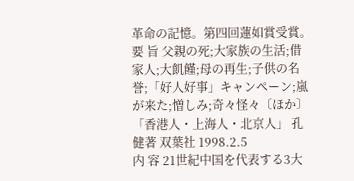革命の記憶。第四回蓮如賞受賞。
要 旨 父親の死;大家族の生活;借家人;大飢饉;母の再生;子供の名誉;「好人好事」キャンペーン;嵐が来た;憎しみ;奇々怪々〔ほか〕
「香港人・上海人・北京人」 孔健著 双葉社 1998.2.5
内 容 21世紀中国を代表する3大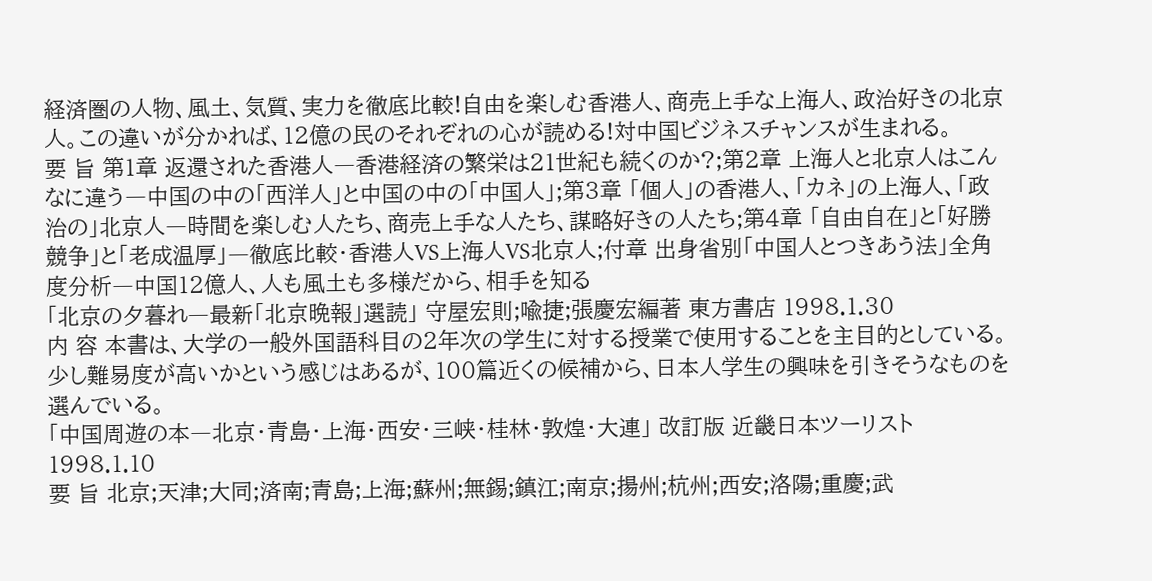経済圏の人物、風土、気質、実力を徹底比較!自由を楽しむ香港人、商売上手な上海人、政治好きの北京人。この違いが分かれば、12億の民のそれぞれの心が読める!対中国ビジネスチャンスが生まれる。
要 旨 第1章 返還された香港人―香港経済の繁栄は21世紀も続くのか?;第2章 上海人と北京人はこんなに違う―中国の中の「西洋人」と中国の中の「中国人」;第3章 「個人」の香港人、「カネ」の上海人、「政治の」北京人―時間を楽しむ人たち、商売上手な人たち、謀略好きの人たち;第4章 「自由自在」と「好勝競争」と「老成温厚」―徹底比較・香港人VS上海人VS北京人;付章 出身省別「中国人とつきあう法」全角度分析―中国12億人、人も風土も多様だから、相手を知る
「北京の夕暮れ―最新「北京晩報」選読」 守屋宏則;喩捷;張慶宏編著 東方書店 1998.1.30
内 容 本書は、大学の一般外国語科目の2年次の学生に対する授業で使用することを主目的としている。少し難易度が高いかという感じはあるが、100篇近くの候補から、日本人学生の興味を引きそうなものを選んでいる。
「中国周遊の本―北京・青島・上海・西安・三峡・桂林・敦煌・大連」 改訂版 近畿日本ツーリスト 1998.1.10
要 旨 北京;天津;大同;済南;青島;上海;蘇州;無錫;鎮江;南京;揚州;杭州;西安;洛陽;重慶;武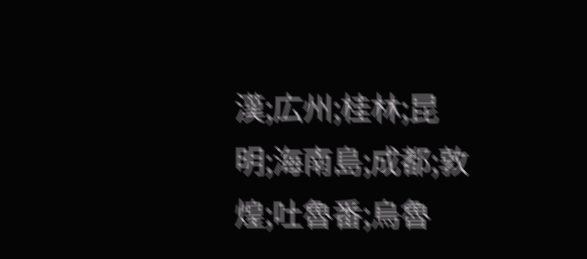漢;広州;桂林;昆明;海南島;成都;敦煌;吐魯番;烏魯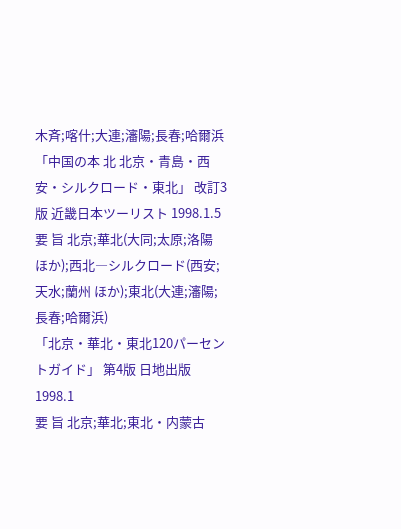木斉;喀什;大連;瀋陽;長春;哈爾浜
「中国の本 北 北京・青島・西安・シルクロード・東北」 改訂3版 近畿日本ツーリスト 1998.1.5
要 旨 北京;華北(大同;太原;洛陽 ほか);西北―シルクロード(西安;天水;蘭州 ほか);東北(大連;瀋陽;長春;哈爾浜)
「北京・華北・東北120パーセントガイド」 第4版 日地出版 1998.1
要 旨 北京;華北;東北・内蒙古